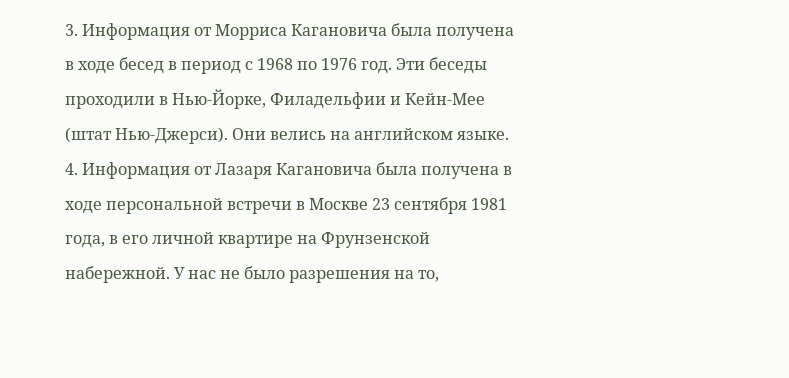3. Информация от Морриса Кагановича была получена в ходе бесед в период с 1968 по 1976 год. Эти беседы проходили в Нью-Йорке, Филадельфии и Кейн-Мее (штат Нью-Джерси). Они велись на английском языке.
4. Информация от Лазаря Кагановича была получена в ходе персональной встречи в Москве 23 сентября 1981 года, в его личной квартире на Фрунзенской набережной. У нас не было разрешения на то,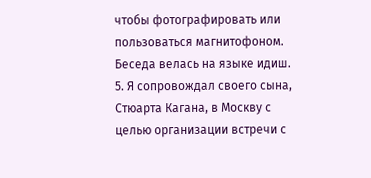чтобы фотографировать или пользоваться магнитофоном. Беседа велась на языке идиш.
5. Я сопровождал своего сына, Стюарта Кагана, в Москву с целью организации встречи с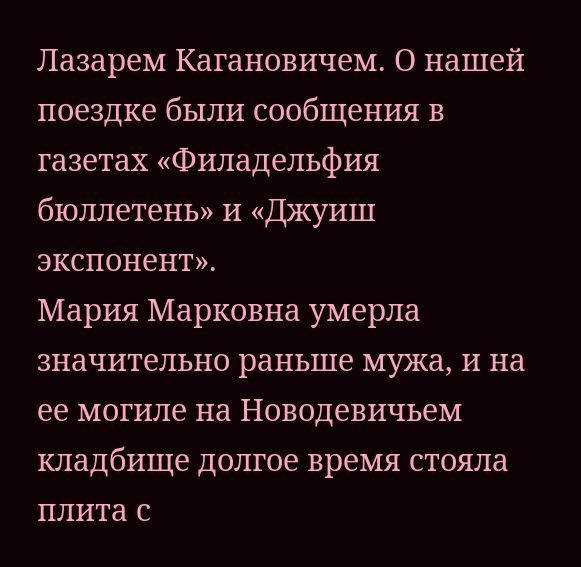Лазарем Кагановичем. О нашей поездке были сообщения в газетах «Филадельфия бюллетень» и «Джуиш экспонент».
Мария Марковна умерла значительно раньше мужа, и на ее могиле на Новодевичьем кладбище долгое время стояла плита с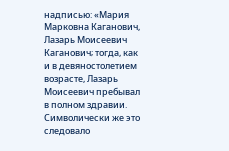надписью: «Мария Марковна Каганович, Лазарь Моисеевич Каганович; тогда, как и в девяностолетием возрасте, Лазарь Моисеевич пребывал в полном здравии. Символически же это следовало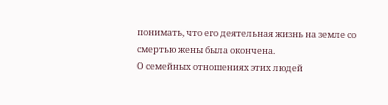понимать, что его деятельная жизнь на земле со смертью жены была окончена.
О семейных отношениях этих людей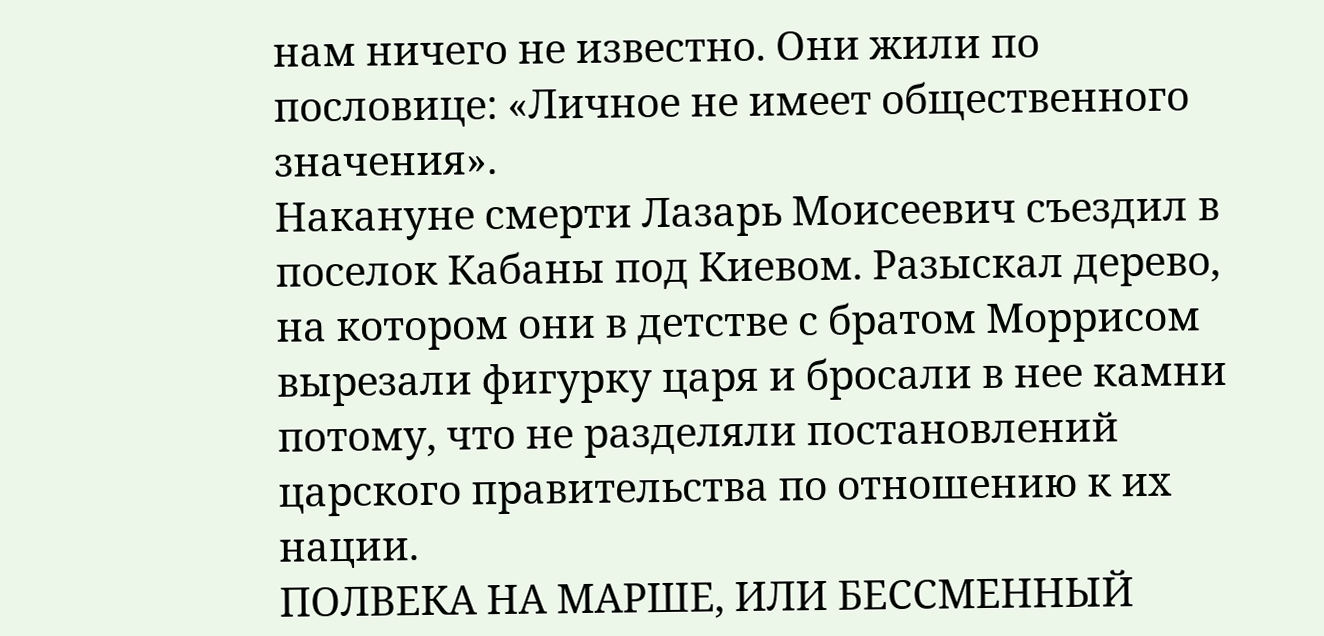нам ничего не известно. Они жили по пословице: «Личное не имеет общественного значения».
Накануне смерти Лазарь Моисеевич съездил в поселок Кабаны под Киевом. Разыскал дерево, на котором они в детстве с братом Моррисом вырезали фигурку царя и бросали в нее камни потому, что не разделяли постановлений царского правительства по отношению к их нации.
ПОЛВЕКА НА МАРШЕ, ИЛИ БЕССМЕННЫЙ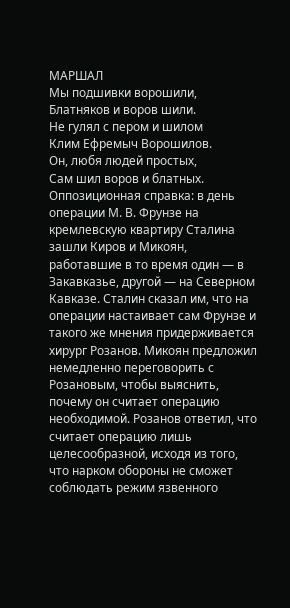МАРШАЛ
Мы подшивки ворошили,
Блатняков и воров шили.
Не гулял с пером и шилом
Клим Ефремыч Ворошилов.
Он, любя людей простых,
Сам шил воров и блатных.
Оппозиционная справка: в день операции М. В. Фрунзе на кремлевскую квартиру Сталина зашли Киров и Микоян, работавшие в то время один — в Закавказье, другой — на Северном Кавказе. Сталин сказал им, что на операции настаивает сам Фрунзе и такого же мнения придерживается хирург Розанов. Микоян предложил немедленно переговорить с Розановым, чтобы выяснить, почему он считает операцию необходимой. Розанов ответил, что считает операцию лишь целесообразной, исходя из того, что нарком обороны не сможет соблюдать режим язвенного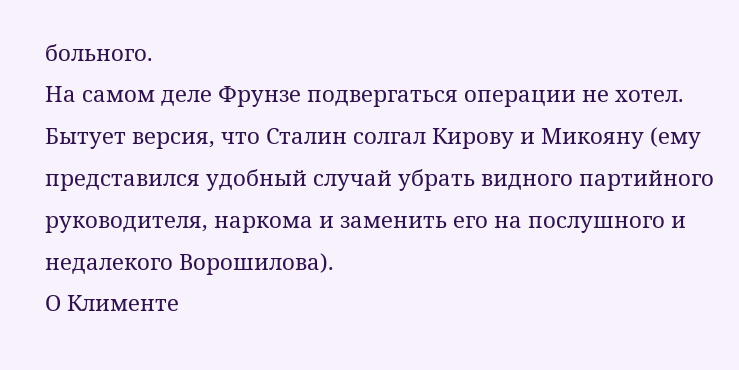больного.
На самом деле Фрунзе подвергаться операции не хотел. Бытует версия, что Сталин солгал Кирову и Микояну (ему представился удобный случай убрать видного партийного руководителя, наркома и заменить его на послушного и недалекого Ворошилова).
О Клименте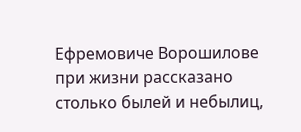Ефремовиче Ворошилове при жизни рассказано столько былей и небылиц,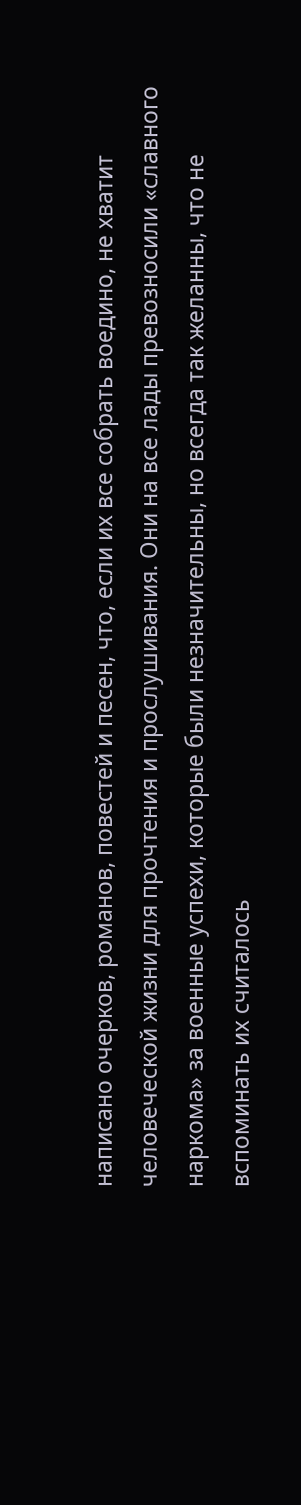написано очерков, романов, повестей и песен, что, если их все собрать воедино, не хватит человеческой жизни для прочтения и прослушивания. Они на все лады превозносили «славного наркома» за военные успехи, которые были незначительны, но всегда так желанны, что не вспоминать их считалось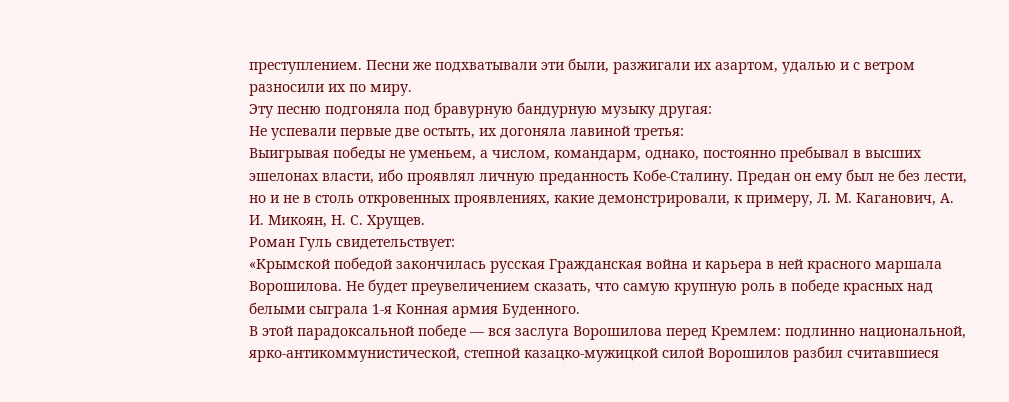преступлением. Песни же подхватывали эти были, разжигали их азартом, удалью и с ветром разносили их по миру.
Эту песню подгоняла под бравурную бандурную музыку другая:
Не успевали первые две остыть, их догоняла лавиной третья:
Выигрывая победы не уменьем, а числом, командарм, однако, постоянно пребывал в высших эшелонах власти, ибо проявлял личную преданность Кобе-Сталину. Предан он ему был не без лести, но и не в столь откровенных проявлениях, какие демонстрировали, к примеру, Л. М. Каганович, А. И. Микоян, Н. С. Хрущев.
Роман Гуль свидетельствует:
«Крымской победой закончилась русская Гражданская война и карьера в ней красного маршала Ворошилова. Не будет преувеличением сказать, что самую крупную роль в победе красных над белыми сыграла 1-я Конная армия Буденного.
В этой парадоксальной победе — вся заслуга Ворошилова перед Кремлем: подлинно национальной, ярко-антикоммунистической, степной казацко-мужицкой силой Ворошилов разбил считавшиеся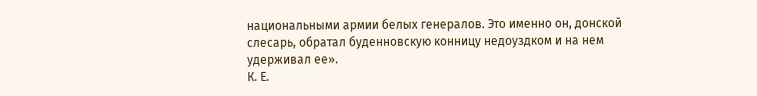национальными армии белых генералов. Это именно он, донской слесарь, обратал буденновскую конницу недоуздком и на нем удерживал ее».
К. Е.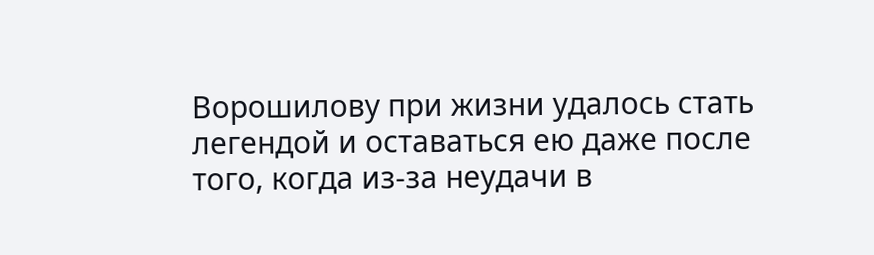Ворошилову при жизни удалось стать легендой и оставаться ею даже после того, когда из-за неудачи в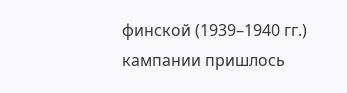финской (1939–1940 гг.) кампании пришлось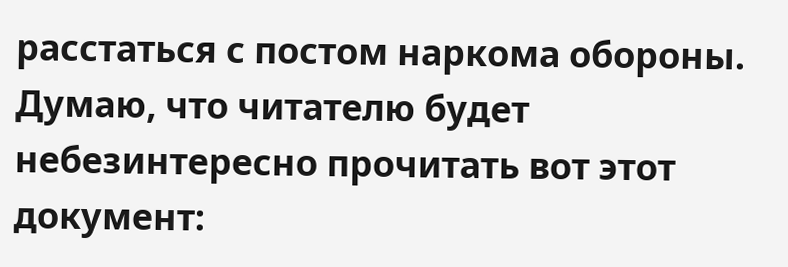расстаться с постом наркома обороны. Думаю, что читателю будет небезинтересно прочитать вот этот документ: